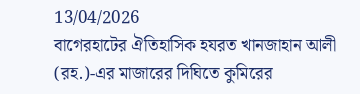13/04/2026
বাগেরহাটের ঐতিহাসিক হযরত খানজাহান আলী (রহ.)-এর মাজারের দিঘিতে কুমিরের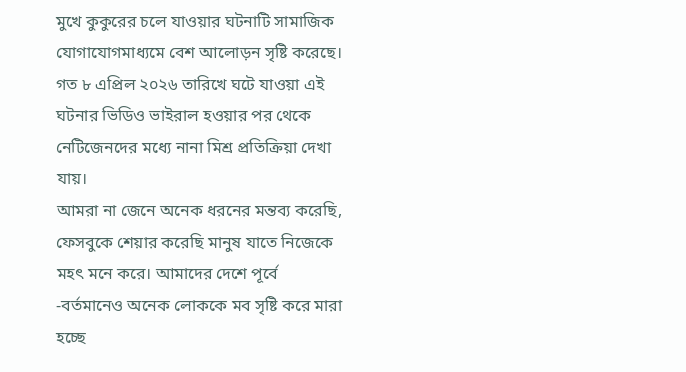মুখে কুকুরের চলে যাওয়ার ঘটনাটি সামাজিক যোগাযোগমাধ্যমে বেশ আলোড়ন সৃষ্টি করেছে।
গত ৮ এপ্রিল ২০২৬ তারিখে ঘটে যাওয়া এই ঘটনার ভিডিও ভাইরাল হওয়ার পর থেকে নেটিজেনদের মধ্যে নানা মিশ্র প্রতিক্রিয়া দেখা যায়।
আমরা না জেনে অনেক ধরনের মন্তব্য করেছি, ফেসবুকে শেয়ার করেছি মানুষ যাতে নিজেকে মহৎ মনে করে। আমাদের দেশে পূর্বে -বর্তমানেও অনেক লোককে মব সৃষ্টি করে মারা হচ্ছে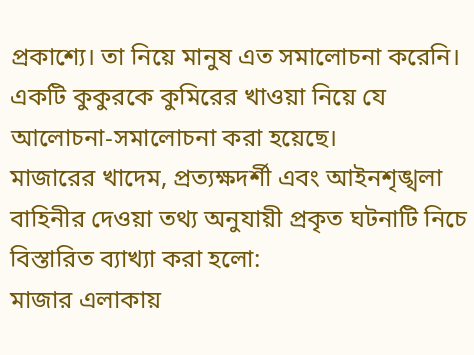প্রকাশ্যে। তা নিয়ে মানুষ এত সমালোচনা করেনি। একটি কুকুরকে কুমিরের খাওয়া নিয়ে যে আলোচনা-সমালোচনা করা হয়েছে।
মাজারের খাদেম, প্রত্যক্ষদর্শী এবং আইনশৃঙ্খলা বাহিনীর দেওয়া তথ্য অনুযায়ী প্রকৃত ঘটনাটি নিচে বিস্তারিত ব্যাখ্যা করা হলো:
মাজার এলাকায়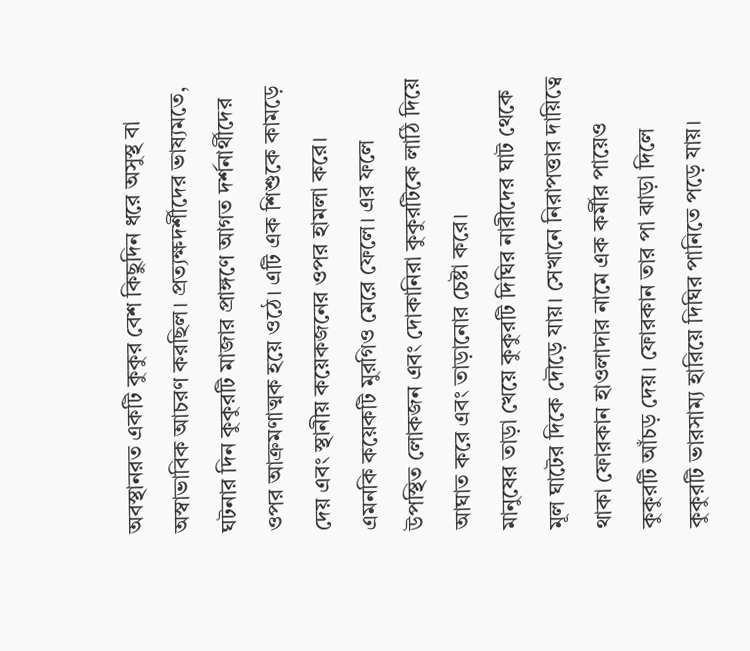অবস্থানরত একটি কুকুর বেশ কিছুদিন ধরে অসুস্থ বা অস্বাভাবিক আচরণ করছিল। প্রত্যক্ষদর্শীদের ভাষ্যমতে, ঘটনার দিন কুকুরটি মাজার প্রাঙ্গণে আগত দর্শনার্থীদের ওপর আক্রমণাত্মক হয়ে ওঠে। এটি এক শিশুকে কামড়ে দেয় এবং স্থানীয় কয়েকজনের ওপর হামলা করে। এমনকি কয়েকটি মুরগিও মেরে ফেলে। এর ফলে উপস্থিত লোকজন এবং দোকানিরা কুকুরটিকে লাঠি দিয়ে আঘাত করে এবং তাড়ানোর চেষ্টা করে।
মানুষের তাড়া খেয়ে কুকুরটি দিঘির নারীদের ঘাট থেকে মূল ঘাটের দিকে দৌড়ে যায়। সেখানে নিরাপত্তার দায়িত্বে থাকা ফোরকান হাওলাদার নামে এক কর্মীর পায়েও কুকুরটি আঁচড় দেয়। ফোরকান তার পা ঝাড়া দিলে কুকুরটি ভারসাম্য হারিয়ে দিঘির পানিতে পড়ে যায়।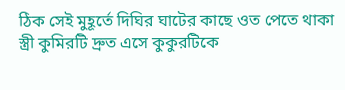ঠিক সেই মুহূর্তে দিঘির ঘাটের কাছে ওত পেতে থাকা স্ত্রী কুমিরটি দ্রুত এসে কুকুরটিকে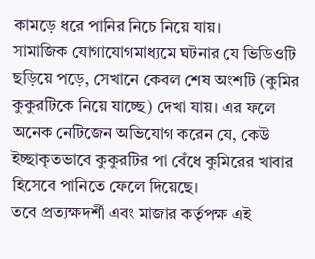কামড়ে ধরে পানির নিচে নিয়ে যায়।
সামাজিক যোগাযোগমাধ্যমে ঘটনার যে ভিডিওটি ছড়িয়ে পড়ে, সেখানে কেবল শেষ অংশটি (কুমির কুকুরটিকে নিয়ে যাচ্ছে) দেখা যায়। এর ফলে অনেক নেটিজেন অভিযোগ করেন যে, কেউ ইচ্ছাকৃতভাবে কুকুরটির পা বেঁধে কুমিরের খাবার হিসেবে পানিতে ফেলে দিয়েছে।
তবে প্রত্যক্ষদর্শী এবং মাজার কর্তৃপক্ষ এই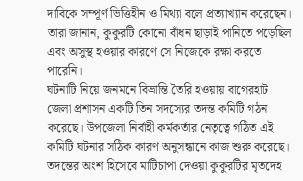দাবিকে সম্পূর্ণ ভিত্তিহীন ও মিথ্যা বলে প্রত্যাখ্যান করেছেন। তারা জানান, কুকুরটি কোনো বাঁধন ছাড়াই পানিতে পড়েছিল এবং অসুস্থ হওয়ার কারণে সে নিজেকে রক্ষা করতে পারেনি।
ঘটনাটি নিয়ে জনমনে বিভ্রান্তি তৈরি হওয়ায় বাগেরহাট জেলা প্রশাসন একটি তিন সদস্যের তদন্ত কমিটি গঠন করেছে। উপজেলা নির্বাহী কর্মকর্তার নেতৃত্বে গঠিত এই কমিটি ঘটনার সঠিক কারণ অনুসন্ধানে কাজ শুরু করেছে।
তদন্তের অংশ হিসেবে মাটিচাপা দেওয়া কুকুরটির মৃতদেহ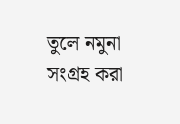তুলে নমুনা সংগ্রহ করা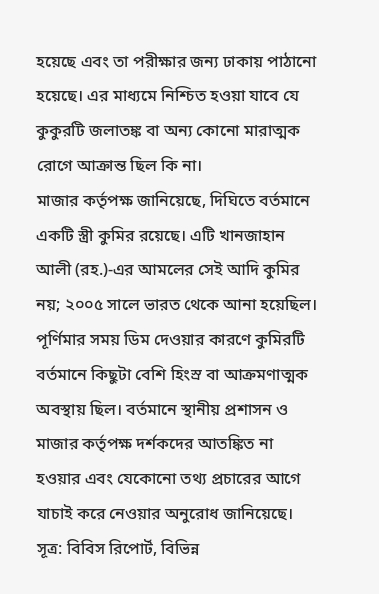হয়েছে এবং তা পরীক্ষার জন্য ঢাকায় পাঠানো হয়েছে। এর মাধ্যমে নিশ্চিত হওয়া যাবে যে কুকুরটি জলাতঙ্ক বা অন্য কোনো মারাত্মক রোগে আক্রান্ত ছিল কি না।
মাজার কর্তৃপক্ষ জানিয়েছে, দিঘিতে বর্তমানে একটি স্ত্রী কুমির রয়েছে। এটি খানজাহান আলী (রহ.)-এর আমলের সেই আদি কুমির নয়; ২০০৫ সালে ভারত থেকে আনা হয়েছিল। পূর্ণিমার সময় ডিম দেওয়ার কারণে কুমিরটি বর্তমানে কিছুটা বেশি হিংস্র বা আক্রমণাত্মক অবস্থায় ছিল। বর্তমানে স্থানীয় প্রশাসন ও মাজার কর্তৃপক্ষ দর্শকদের আতঙ্কিত না হওয়ার এবং যেকোনো তথ্য প্রচারের আগে যাচাই করে নেওয়ার অনুরোধ জানিয়েছে।
সূত্র: বিবিস রিপোর্ট, বিভিন্ন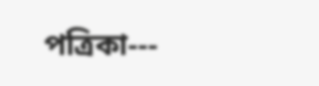পত্রিকা---